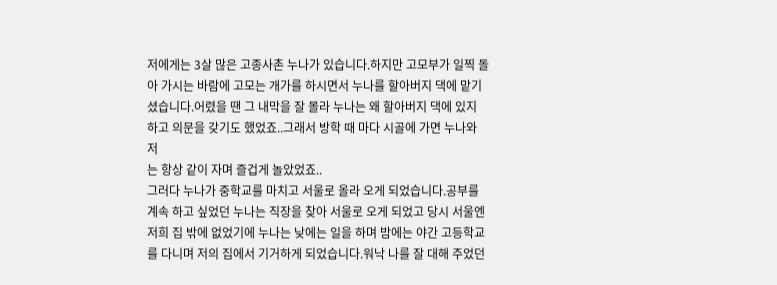저에게는 3살 많은 고종사촌 누나가 있습니다.하지만 고모부가 일찍 돌아 가시는 바람에 고모는 개가를 하시면서 누나를 할아버지 댁에 맡기
셨습니다.어렸을 땐 그 내막을 잘 몰라 누나는 왜 할아버지 댁에 있지 하고 의문을 갖기도 했었죠..그래서 방학 때 마다 시골에 가면 누나와 저
는 항상 같이 자며 즐겁게 놀았었죠..
그러다 누나가 중학교를 마치고 서울로 올라 오게 되었습니다.공부를 계속 하고 싶었던 누나는 직장을 찾아 서울로 오게 되었고 당시 서울엔
저희 집 밖에 없었기에 누나는 낮에는 일을 하며 밤에는 야간 고등학교를 다니며 저의 집에서 기거하게 되었습니다.워낙 나를 잘 대해 주었던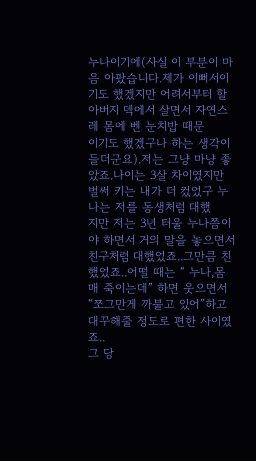누나이기에(사실 이 부분이 마음 아팠습니다.제가 이뻐서이기도 했겠지만 어려서부터 할아버지 덱에서 살면서 자연스레 몸에 벤 눈치밥 때문
이기도 했겠구나 하는 생각이 들더군요).저는 그냥 마냥 좋았죠.나이는 3살 차이였지만 벌써 키는 내가 더 컸었구 누나는 저를 동생처럼 대했
지만 저는 3년 터울 누나쯤이야 하면서 거의 말을 놓으면서 친구처럼 대했었죠..그만큼 친했었죠..어떨 때는 “ 누나,몸매 죽이는데” 하면 웃으면서 “쪼그만게 까불고 있어”하고 대꾸해줄 정도로 편한 사이였죠..
그 당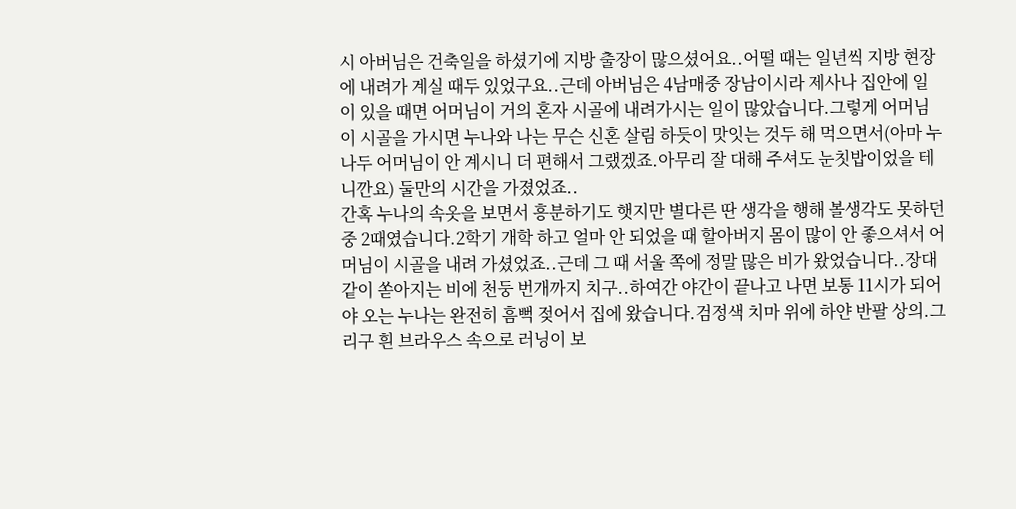시 아버님은 건축일을 하셨기에 지방 출장이 많으셨어요..어떨 때는 일년씩 지방 현장에 내려가 계실 때두 있었구요..근데 아버님은 4남매중 장남이시라 제사나 집안에 일이 있을 때면 어머님이 거의 혼자 시골에 내려가시는 일이 많았습니다.그렇게 어머님이 시골을 가시면 누나와 나는 무슨 신혼 살림 하듯이 맛잇는 것두 해 먹으면서(아마 누나두 어머님이 안 계시니 더 편해서 그랬겠죠.아무리 잘 대해 주셔도 눈칫밥이었을 테니깐요) 둘만의 시간을 가졌었죠..
간혹 누나의 속옷을 보면서 흥분하기도 햇지만 별다른 딴 생각을 행해 볼생각도 못하던 중 2때였습니다.2학기 개학 하고 얼마 안 되었을 때 할아버지 몸이 많이 안 좋으셔서 어머님이 시골을 내려 가셨었죠..근데 그 때 서울 쪽에 정말 많은 비가 왔었습니다..장대 같이 쏟아지는 비에 천둥 번개까지 치구..하여간 야간이 끝나고 나면 보통 11시가 되어야 오는 누나는 완전히 흠뻑 젖어서 집에 왔습니다.검정색 치마 위에 하얀 반팔 상의.그리구 흰 브라우스 속으로 러닝이 보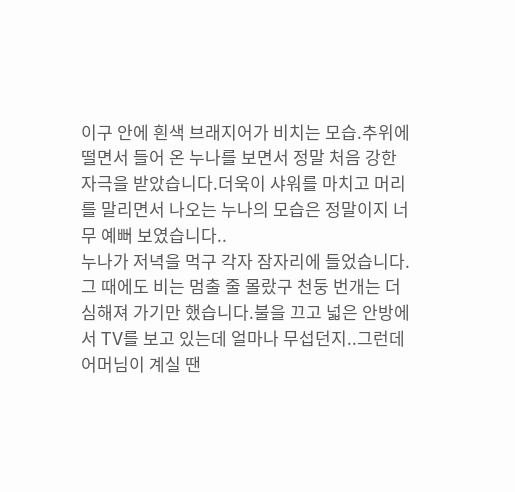이구 안에 흰색 브래지어가 비치는 모습.추위에 떨면서 들어 온 누나를 보면서 정말 처음 강한 자극을 받았습니다.더욱이 샤워를 마치고 머리를 말리면서 나오는 누나의 모습은 정말이지 너무 예뻐 보였습니다..
누나가 저녁을 먹구 각자 잠자리에 들었습니다.그 때에도 비는 멈출 줄 몰랐구 천둥 번개는 더 심해져 가기만 했습니다.불을 끄고 넓은 안방에서 TV를 보고 있는데 얼마나 무섭던지..그런데 어머님이 계실 땐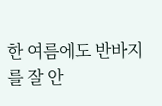한 여름에도 반바지를 잘 안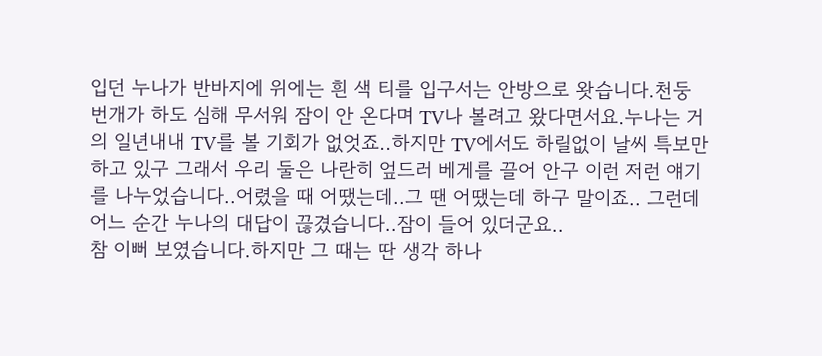입던 누나가 반바지에 위에는 흰 색 티를 입구서는 안방으로 왓습니다.천둥 번개가 하도 심해 무서워 잠이 안 온다며 TV나 볼려고 왔다면서요.누나는 거의 일년내내 TV를 볼 기회가 없엇죠..하지만 TV에서도 하릴없이 날씨 특보만 하고 있구 그래서 우리 둘은 나란히 엎드러 베게를 끌어 안구 이런 저런 얘기를 나누었습니다..어렸을 때 어땠는데..그 땐 어땠는데 하구 말이죠.. 그런데 어느 순간 누나의 대답이 끊겼습니다..잠이 들어 있더군요..
참 이뻐 보였습니다.하지만 그 때는 딴 생각 하나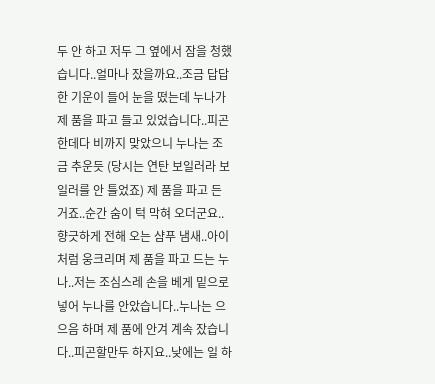두 안 하고 저두 그 옆에서 잠을 청했습니다..얼마나 잤을까요..조금 답답한 기운이 들어 눈을 떴는데 누나가 제 품을 파고 들고 있었습니다..피곤한데다 비까지 맞았으니 누나는 조금 추운듯 (당시는 연탄 보일러라 보일러를 안 틀었죠) 제 품을 파고 든 거죠..순간 숨이 턱 막혀 오더군요..향긋하게 전해 오는 샴푸 냄새..아이처럼 웅크리며 제 품을 파고 드는 누나..저는 조심스레 손을 베게 밑으로 넣어 누나를 안았습니다..누나는 으으음 하며 제 품에 안겨 계속 잤습니다..피곤할만두 하지요..낮에는 일 하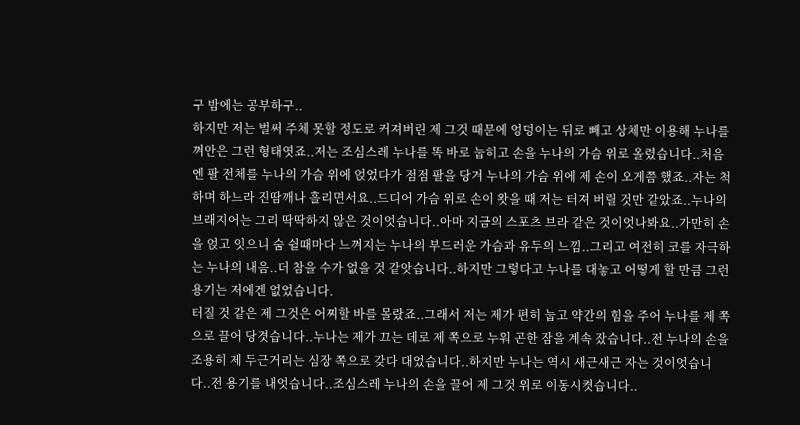구 밤에는 공부하구..
하지만 저는 벌써 주체 못할 정도로 커져버린 제 그것 때문에 엉덩이는 뒤로 빼고 상체만 이용해 누나를 껴안은 그런 형태엿죠..저는 조심스레 누나를 똑 바로 눕히고 손을 누나의 가슴 위로 올렸습니다..처음엔 팔 전체를 누나의 가슴 위에 얹었다가 점점 팔을 당겨 누나의 가슴 위에 제 손이 오게쯤 했죠..자는 척 하며 하느라 진땀깨나 흘리면서요..드디어 가슴 위로 손이 왓을 때 저는 터져 버릴 것만 같았죠..누나의 브래지어는 그리 딱딱하지 않은 것이엇습니다..아마 지금의 스포츠 브라 같은 것이엇나봐요..가만히 손을 얹고 잇으니 숨 쉴때마다 느껴지는 누나의 부드러운 가슴과 유두의 느낌..그리고 여전히 코를 자극하는 누나의 내음..더 참을 수가 없을 것 같앗습니다..하지만 그렇다고 누나를 대놓고 어떻게 할 만큼 그런 용기는 저에겐 없었습니다.
터질 것 같은 제 그것은 어찌할 바를 몰랐죠..그래서 저는 제가 편히 눕고 약간의 힘을 주어 누나를 제 쪽으로 끌어 당겻습니다..누나는 제가 끄는 데로 제 쪽으로 누워 곤한 잠을 계속 잤습니다..전 누나의 손을 조용히 제 두근거리는 심장 쪽으로 갖다 대었습니다..하지만 누나는 역시 새근새근 자는 것이엇습니다..전 용기를 내엇습니다..조심스레 누나의 손을 끌어 제 그것 위로 이동시켯습니다..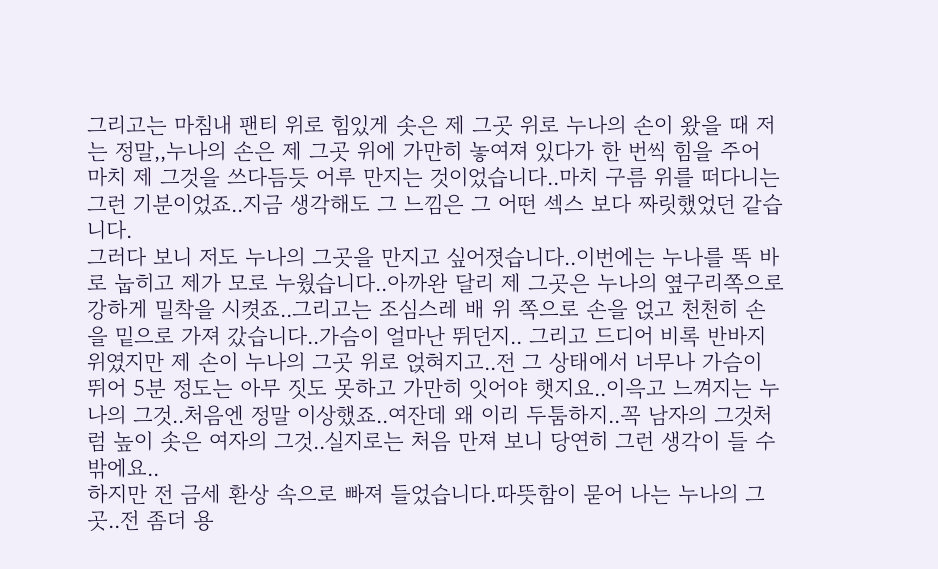그리고는 마침내 팬티 위로 힘있게 솟은 제 그곳 위로 누나의 손이 왔을 때 저는 정말,,누나의 손은 제 그곳 위에 가만히 놓여져 있다가 한 번씩 힘을 주어 마치 제 그것을 쓰다듬듯 어루 만지는 것이었습니다..마치 구름 위를 떠다니는 그런 기분이었죠..지금 생각해도 그 느낌은 그 어떤 섹스 보다 짜릿했었던 같습니다.
그러다 보니 저도 누나의 그곳을 만지고 싶어졋습니다..이번에는 누나를 똑 바로 눕히고 제가 모로 누웠습니다..아까완 달리 제 그곳은 누나의 옆구리쪽으로 강하게 밀착을 시켯죠..그리고는 조심스레 배 위 쪽으로 손을 얹고 천천히 손을 밑으로 가져 갔습니다..가슴이 얼마난 뛰던지.. 그리고 드디어 비록 반바지 위였지만 제 손이 누나의 그곳 위로 얹혀지고..전 그 상태에서 너무나 가슴이 뛰어 5분 정도는 아무 짓도 못하고 가만히 잇어야 햇지요..이윽고 느껴지는 누나의 그것..처음엔 정말 이상했죠..여잔데 왜 이리 두툼하지..꼭 남자의 그것처럼 높이 솟은 여자의 그것..실지로는 처음 만져 보니 당연히 그런 생각이 들 수 밖에요..
하지만 전 금세 환상 속으로 빠져 들었습니다.따뜻함이 묻어 나는 누나의 그곳..전 좀더 용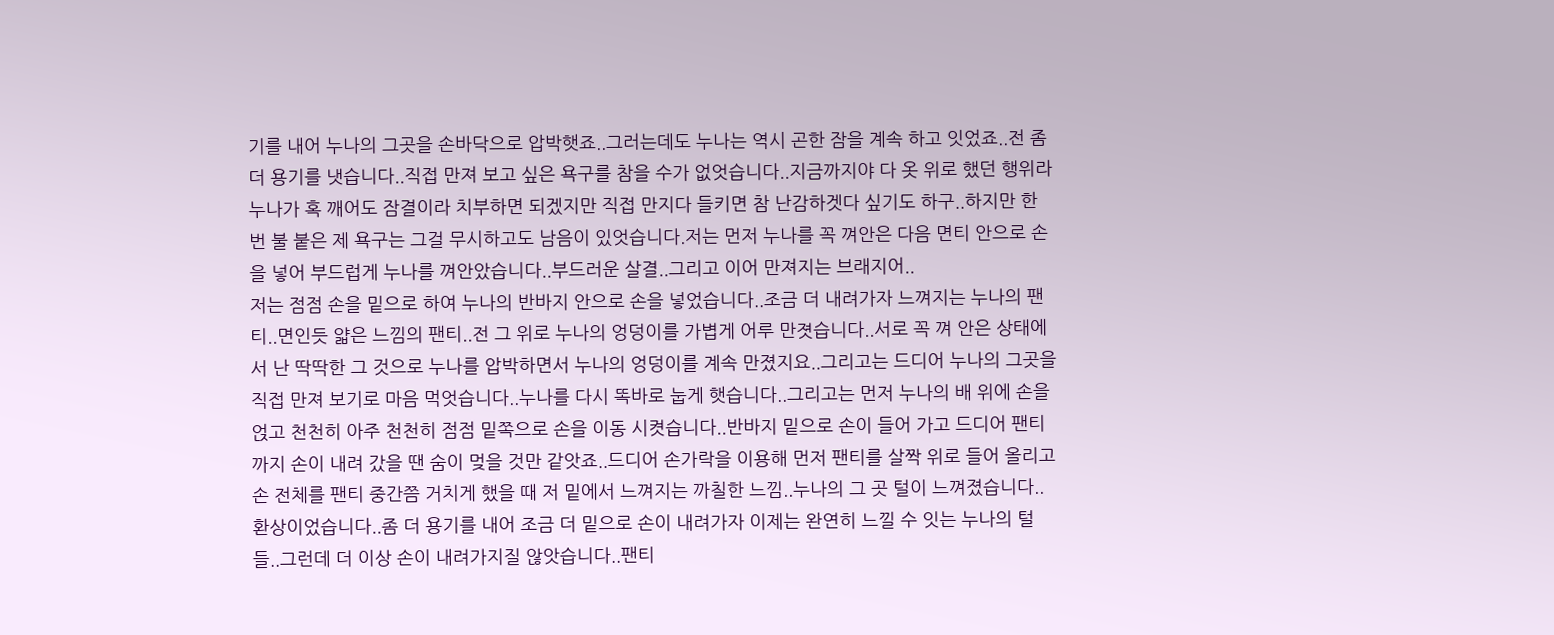기를 내어 누나의 그곳을 손바닥으로 압박햇죠..그러는데도 누나는 역시 곤한 잠을 계속 하고 잇었죠..전 좀더 용기를 냇습니다..직접 만져 보고 싶은 욕구를 참을 수가 없엇습니다..지금까지야 다 옷 위로 했던 행위라 누나가 혹 깨어도 잠결이라 치부하면 되겠지만 직접 만지다 들키면 참 난감하겟다 싶기도 하구..하지만 한 번 불 붙은 제 욕구는 그걸 무시하고도 남음이 있엇습니다.저는 먼저 누나를 꼭 껴안은 다음 면티 안으로 손을 넣어 부드럽게 누나를 껴안았습니다..부드러운 살결..그리고 이어 만져지는 브래지어..
저는 점점 손을 밑으로 하여 누나의 반바지 안으로 손을 넣었습니다..조금 더 내려가자 느껴지는 누나의 팬티..면인듯 얇은 느낌의 팬티..전 그 위로 누나의 엉덩이를 가볍게 어루 만졋습니다..서로 꼭 껴 안은 상태에서 난 딱딱한 그 것으로 누나를 압박하면서 누나의 엉덩이를 계속 만졌지요..그리고는 드디어 누나의 그곳을 직접 만져 보기로 마음 먹엇습니다..누나를 다시 똑바로 눕게 햇습니다..그리고는 먼저 누나의 배 위에 손을 얹고 천천히 아주 천천히 점점 밑쪽으로 손을 이동 시켯습니다..반바지 밑으로 손이 들어 가고 드디어 팬티까지 손이 내려 갔을 땐 숨이 멎을 것만 같앗죠..드디어 손가락을 이용해 먼저 팬티를 살짝 위로 들어 올리고 손 전체를 팬티 중간쯤 거치게 했을 때 저 밑에서 느껴지는 까칠한 느낌..누나의 그 곳 털이 느껴졌습니다..환상이었습니다..좀 더 용기를 내어 조금 더 밑으로 손이 내려가자 이제는 완연히 느낄 수 잇는 누나의 털들..그런데 더 이상 손이 내려가지질 않앗습니다..팬티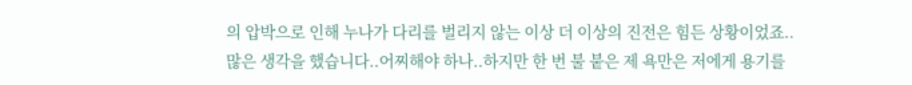의 압박으로 인해 누나가 다리를 벌리지 않는 이상 더 이상의 진전은 힘든 상황이었죠..
많은 생각을 했습니다..어찌해야 하나..하지만 한 번 불 붙은 제 욕만은 저에게 용기를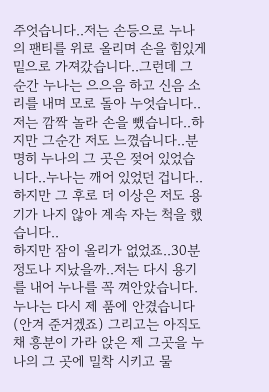주엇습니다..저는 손등으로 누나의 팬티를 위로 올리며 손을 힘있게 밑으로 가져갔습니다..그런데 그 순간 누나는 으으음 하고 신음 소리를 내며 모로 돌아 누엇습니다..저는 깜짝 놀라 손을 뺐습니다..하지만 그순간 저도 느꼈습니다..분명히 누나의 그 곳은 젖어 있었습니다..누나는 깨어 있었던 겁니다..하지만 그 후로 더 이상은 저도 용기가 나지 않아 계속 자는 척을 했습니다..
하지만 잠이 올리가 없었죠..30분 정도나 지났을까..저는 다시 용기를 내어 누나를 꼭 껴안았습니다.누나는 다시 제 품에 안겼습니다(안겨 준거겠죠) 그리고는 아직도 채 흥분이 가라 앉은 제 그곳을 누나의 그 곳에 밀착 시키고 물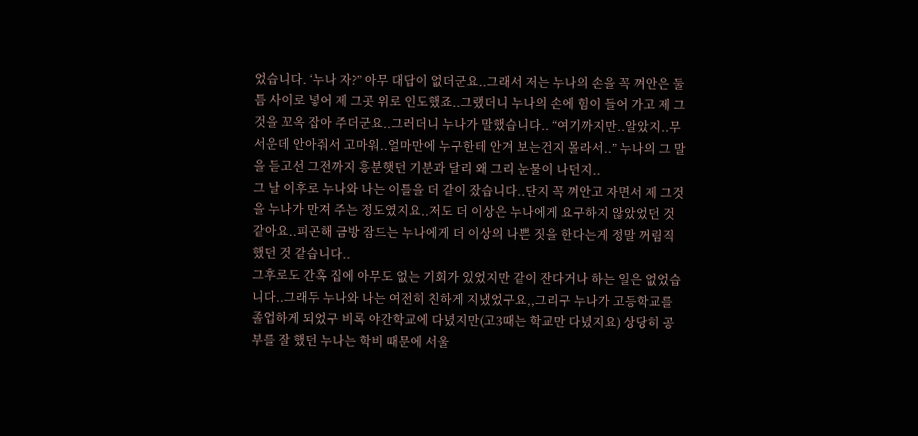었습니다. ‘누나 자?” 아무 대답이 없더군요..그래서 저는 누나의 손을 꼭 껴안은 둘 틈 사이로 넣어 제 그곳 위로 인도했죠..그랬더니 누나의 손에 힘이 들어 가고 제 그것을 꼬옥 잡아 주더군요..그러더니 누나가 말했습니다.. “여기까지만..알았지..무서운데 안아줘서 고마워..얼마만에 누구한테 안겨 보는건지 몰라서..” 누나의 그 말을 듣고선 그전까지 흥분햇던 기분과 달리 왜 그리 눈물이 나던지..
그 날 이후로 누나와 나는 이틀을 더 같이 잤습니다..단지 꼭 껴안고 자면서 제 그것을 누나가 만져 주는 정도였지요..저도 더 이상은 누나에게 요구하지 않았었던 것 같아요..피곤해 금방 잠드는 누나에게 더 이상의 나쁜 짓을 한다는게 정말 꺼림직 했던 것 같습니다..
그후로도 간혹 집에 아무도 없는 기회가 있었지만 같이 잔다거나 하는 일은 없었습니다..그래두 누나와 나는 여전히 친하게 지냈었구요,,그리구 누나가 고등학교를 졸업하게 되었구 비록 야간학교에 다녔지만(고3때는 학교만 다녔지요) 상당히 공부를 잘 했던 누나는 학비 때문에 서울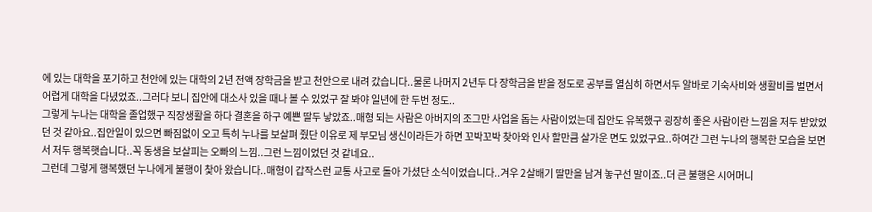에 있는 대학을 포기하고 천안에 있는 대학의 2년 전액 장학금을 받고 천안으로 내려 갔습니다..물론 나머지 2년두 다 장학금을 받을 정도로 공부를 열심히 하면서두 알바로 기숙사비와 생활비를 벌면서 어렵게 대학을 다녔었죠..그러다 보니 집안에 대소사 있을 때나 볼 수 있었구 잘 봐야 일년에 한 두번 정도..
그렇게 누나는 대학을 졸업했구 직장생활을 하다 결혼을 하구 예쁜 딸두 낳았죠..매형 되는 사람은 아버지의 조그만 사업을 돕는 사람이었는데 집안도 유복했구 굉장히 좋은 사람이란 느낌을 저두 받았었던 것 같아요..집안일이 있으면 빠짐없이 오고 특히 누나를 보살펴 줬단 이유로 제 부모님 생신이라든가 하면 꼬박꼬박 찾아와 인사 할만큼 살가운 면도 있었구요..하여간 그런 누나의 행복한 모습을 보면서 저두 행복햇습니다..꼭 동생을 보살피는 오빠의 느낌..그런 느낌이었던 것 같네요..
그런데 그렇게 행복했던 누나에게 불행이 찿아 왔습니다..매형이 갑작스런 교통 사고로 돌아 가셨단 소식이었습니다..겨우 2살배기 딸만을 남겨 놓구선 말이죠..더 큰 불행은 시어머니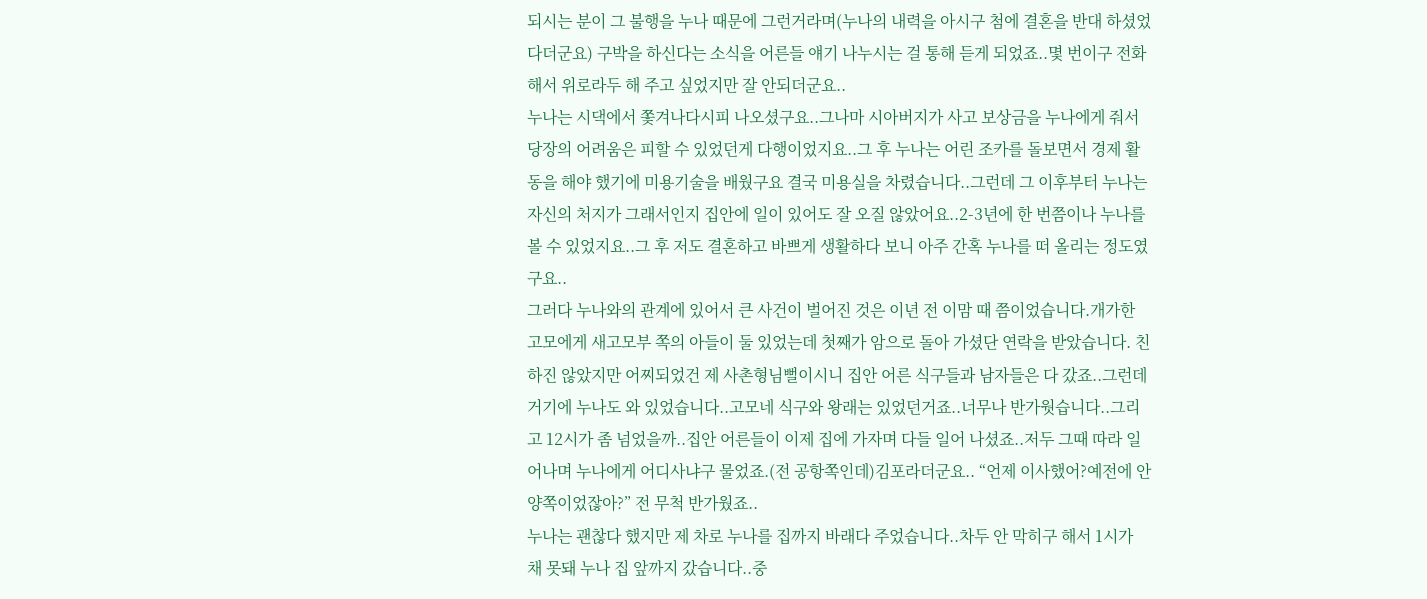되시는 분이 그 불행을 누나 때문에 그런거라며(누나의 내력을 아시구 첨에 결혼을 반대 하셨었다더군요) 구박을 하신다는 소식을 어른들 얘기 나누시는 걸 통해 듣게 되었죠..몇 번이구 전화해서 위로라두 해 주고 싶었지만 잘 안되더군요..
누나는 시댁에서 쫓겨나다시피 나오셨구요..그나마 시아버지가 사고 보상금을 누나에게 줘서 당장의 어려움은 피할 수 있었던게 다행이었지요..그 후 누나는 어린 조카를 돌보면서 경제 활동을 해야 했기에 미용기술을 배웠구요 결국 미용실을 차렸습니다..그런데 그 이후부터 누나는 자신의 처지가 그래서인지 집안에 일이 있어도 잘 오질 않았어요..2-3년에 한 번쯤이나 누나를 볼 수 있었지요..그 후 저도 결혼하고 바쁘게 생활하다 보니 아주 간혹 누나를 떠 올리는 정도였구요..
그러다 누나와의 관계에 있어서 큰 사건이 벌어진 것은 이년 전 이맘 때 쯤이었습니다.개가한 고모에게 새고모부 쪽의 아들이 둘 있었는데 첫째가 암으로 돌아 가셨단 연락을 받았습니다. 친하진 않았지만 어찌되었건 제 사촌형님뻘이시니 집안 어른 식구들과 남자들은 다 갔죠..그런데 거기에 누나도 와 있었습니다..고모네 식구와 왕래는 있었던거죠..너무나 반가웟습니다..그리고 12시가 좀 넘었을까..집안 어른들이 이제 집에 가자며 다들 일어 나셨죠..저두 그때 따라 일어나며 누나에게 어디사냐구 물었죠.(전 공항쪽인데)김포라더군요.. “언제 이사했어?예전에 안양쪽이었잖아?” 전 무척 반가웠죠..
누나는 괜찮다 했지만 제 차로 누나를 집까지 바래다 주었습니다..차두 안 막히구 해서 1시가 채 못돼 누나 집 앞까지 갔습니다..중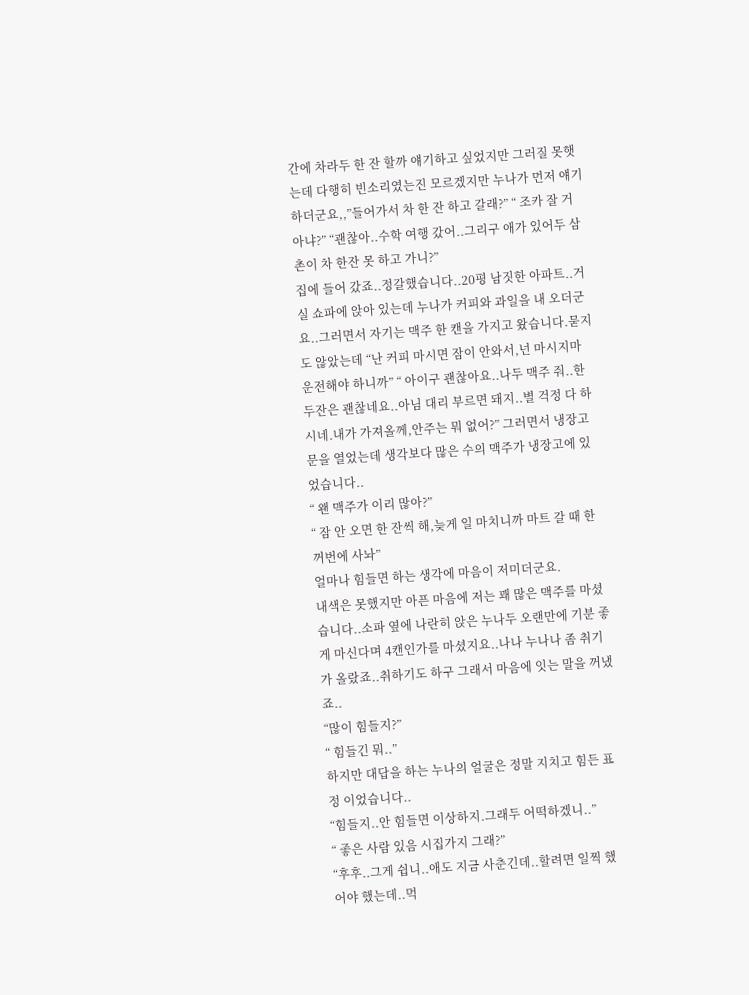간에 차라두 한 잔 할까 얘기하고 싶었지만 그러질 못햇는데 다행히 빈소리였는진 모르겠지만 누나가 먼저 얘기하더군요,,”들어가서 차 한 잔 하고 갈래?” “ 조카 잘 거 아냐?” “괜찮아..수학 여행 갔어..그리구 애가 있어두 삼촌이 차 한잔 못 하고 가니?”
집에 들어 갔죠..정갈했습니다..20평 남짓한 아파트..거실 쇼파에 앉아 있는데 누나가 커피와 과일을 내 오더군요..그러면서 자기는 맥주 한 캔을 가지고 왔습니다.묻지도 않았는데 “난 커피 마시면 잠이 안와서,넌 마시지마 운전해야 하니까” “ 아이구 괜찮아요..나두 맥주 줘..한 두잔은 괜찮네요..아님 대리 부르면 돼지..별 걱정 다 하시네.내가 가져올께,안주는 뭐 없어?” 그러면서 냉장고 문을 열었는데 생각보다 많은 수의 맥주가 냉장고에 있었습니다..
“ 왠 맥주가 이리 많아?”
“ 잠 안 오면 한 잔씩 해,늦게 일 마치니까 마트 갈 때 한꺼번에 사놔”
얼마나 힘들면 하는 생각에 마음이 저미더군요.
내색은 못했지만 아픈 마음에 저는 꽤 많은 맥주를 마셨습니다..소파 옆에 나란히 앉은 누나두 오랜만에 기분 좋게 마신다며 4캔인가를 마셨지요..나나 누나나 좀 취기가 올랐죠..취하기도 하구 그래서 마음에 잇는 말을 꺼냈죠..
“많이 힘들지?”
“ 힘들긴 뭐..”
하지만 대답을 하는 누나의 얼굴은 정말 지치고 힘든 표정 이었습니다..
“힘들지..안 힘들면 이상하지.그래두 어떡하겠니..”
“ 좋은 사람 있음 시집가지 그래?”
“후후..그게 쉽니..애도 지금 사춘긴데..할려면 일찍 했어야 했는데..먹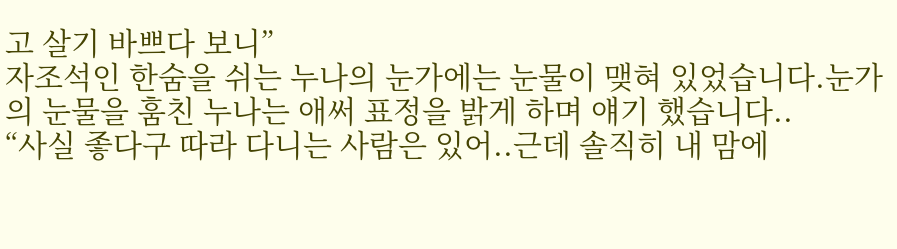고 살기 바쁘다 보니”
자조석인 한숨을 쉬는 누나의 눈가에는 눈물이 맺혀 있었습니다.눈가의 눈물을 훔친 누나는 애써 표정을 밝게 하며 얘기 했습니다..
“사실 좋다구 따라 다니는 사람은 있어..근데 솔직히 내 맘에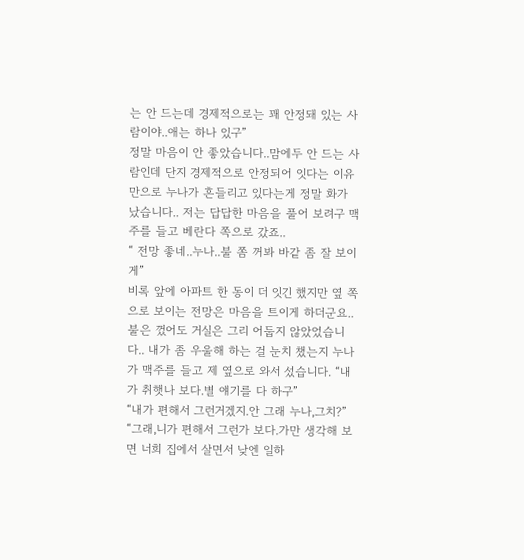는 안 드는데 경제적으로는 꽤 안정돼 있는 사람이야..애는 하나 있구”
정말 마음이 안 좋았습니다..맘에두 안 드는 사람인데 단지 경제적으로 안정되어 잇다는 이유만으로 누나가 흔들리고 있다는게 정말 화가 났습니다.. 저는 답답한 마음을 풀어 보려구 맥주를 들고 베란다 쪽으로 갔죠..
“ 전망 좋네..누나..불 쫌 꺼봐 바같 좀 잘 보이게”
비록 앞에 아파트 한 동이 더 잇긴 했지만 옆 쪽으로 보이는 전망은 마음을 트이게 하더군요..불은 껐어도 거실은 그리 어둡지 않았었습니다.. 내가 좀 우울해 하는 걸 눈치 챘는지 누나가 맥주를 들고 제 옆으로 와서 섰습니다. “내가 취햇나 보다.별 얘기를 다 하구”
“내가 편해서 그런거겠지.안 그래 누나,그치?”
“그래,니가 편해서 그런가 보다.가만 생각해 보면 너희 집에서 살면서 낮엔 일하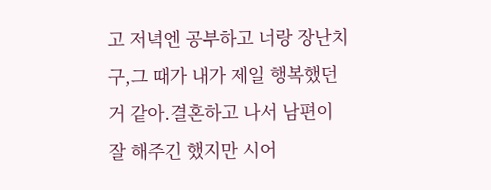고 저녁엔 공부하고 너랑 장난치구,그 때가 내가 제일 행복했던 거 같아.결혼하고 나서 남편이 잘 해주긴 했지만 시어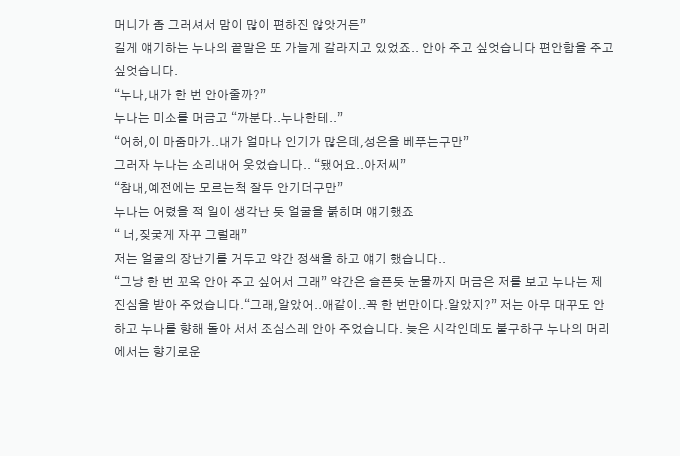머니가 좀 그러셔서 맘이 많이 편하진 않앗거든”
길게 얘기하는 누나의 끝말은 또 가늘게 갈라지고 있었죠.. 안아 주고 싶엇습니다 편안함을 주고 싶엇습니다.
“누나,내가 한 번 안아줄까?”
누나는 미소를 머금고 “까분다..누나한테..”
“어허,이 마줌마가..내가 얼마나 인기가 많은데,성은을 베푸는구만”
그러자 누나는 소리내어 웃었습니다.. “됐어요..아저씨”
“참내,예전에는 모르는척 잘두 안기더구만”
누나는 어렸을 적 일이 생각난 듯 얼굴을 붉히며 얘기했죠
“ 너,짖궂게 자꾸 그럴래”
저는 얼굴의 장난기를 거두고 약간 정색을 하고 얘기 했습니다..
“그냥 한 번 꼬옥 안아 주고 싶어서 그래” 약간은 슬픈듯 눈물까지 머금은 저를 보고 누나는 제 진심을 받아 주었습니다.“그래,알았어..애같이..꼭 한 번만이다.알았지?” 저는 아무 대꾸도 안하고 누나를 향해 돌아 서서 조심스레 안아 주었습니다. 늦은 시각인데도 불구하구 누나의 머리에서는 향기로운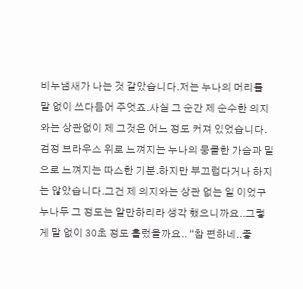비누냄새가 나는 것 같았습니다.저는 누나의 머리를 말 없이 쓰다듬어 주엇죠.사실 그 순간 제 순수한 의지와는 상관없이 제 그것은 어느 정도 커져 있었습니다.검정 브라우스 위로 느껴지는 누나의 뭉클한 가슴과 밑으로 느껴지는 따스한 기분.하지만 부끄럽다거나 하지는 않았습니다.그건 제 의지와는 상관 없는 일 이었구 누나두 그 정도는 알만하리라 생각 했으니까요..그렇게 말 없이 30초 정도 흘렀을까요.. “참 편하네..좋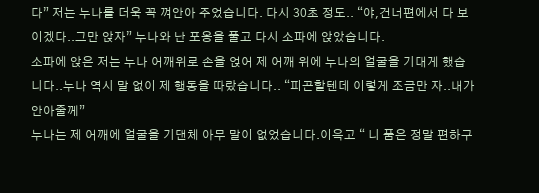다” 저는 누나를 더욱 꼭 껴안아 주었습니다. 다시 30초 정도.. “야,건너편에서 다 보이겠다..그만 앉자” 누나와 난 포옹을 풀고 다시 소파에 앉았습니다.
소파에 앉은 저는 누나 어깨위로 손을 얹어 제 어깨 위에 누나의 얼굴을 기대게 했습니다..누나 역시 말 없이 제 행동을 따랐습니다.. “피곤할텐데 이렇게 조금만 자..내가 안아줄께”
누나는 제 어깨에 얼굴을 기댄체 아무 말이 없었습니다.이윽고 “ 니 품은 정말 편하구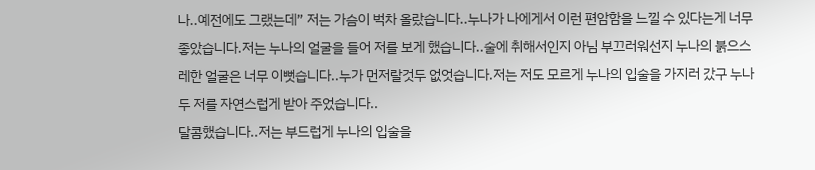나..예전에도 그랬는데” 저는 가슴이 벅차 올랐습니다..누나가 나에게서 이런 편암함을 느낄 수 있다는게 너무 좋았습니다.저는 누나의 얼굴을 들어 저를 보게 했습니다..술에 취해서인지 아님 부끄러워선지 누나의 붉으스레한 얼굴은 너무 이뻣습니다..누가 먼저랄것두 없엇습니다.저는 저도 모르게 누나의 입술을 가지러 갔구 누나두 저를 자연스럽게 받아 주었습니다..
달콤했습니다..저는 부드럽게 누나의 입술을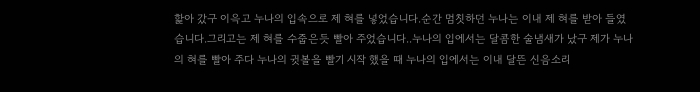핥아 갔구 이윽고 누나의 입속으로 제 혀를 넣었습니다.순간 멈칫하던 누나는 이내 제 혀를 받아 들였습니다.그리고는 제 혀를 수줍은듯 빨아 주었습니다..누나의 입에서는 달콤한 술냄새가 났구 제가 누나의 혀를 빨아 주다 누나의 귓볼을 빨기 시작 했을 때 누나의 입에서는 이내 달뜬 신음소리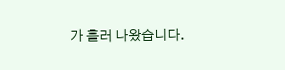가 흘러 나왔습니다.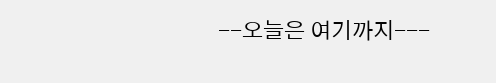--오늘은 여기까지---